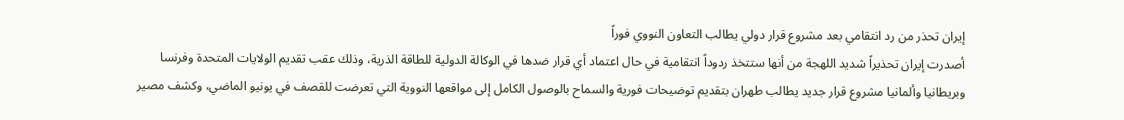إيران تحذر من رد انتقامي بعد مشروع قرار دولي يطالب التعاون النووي فوراً
أصدرت إيران تحذيراً شديد اللهجة من أنها ستتخذ ردوداً انتقامية في حال اعتماد أي قرار ضدها في الوكالة الدولية للطاقة الذرية، وذلك عقب تقديم الولايات المتحدة وفرنسا وبريطانيا وألمانيا مشروع قرار جديد يطالب طهران بتقديم توضيحات فورية والسماح بالوصول الكامل إلى مواقعها النووية التي تعرضت للقصف في يونيو الماضي، وكشف مصير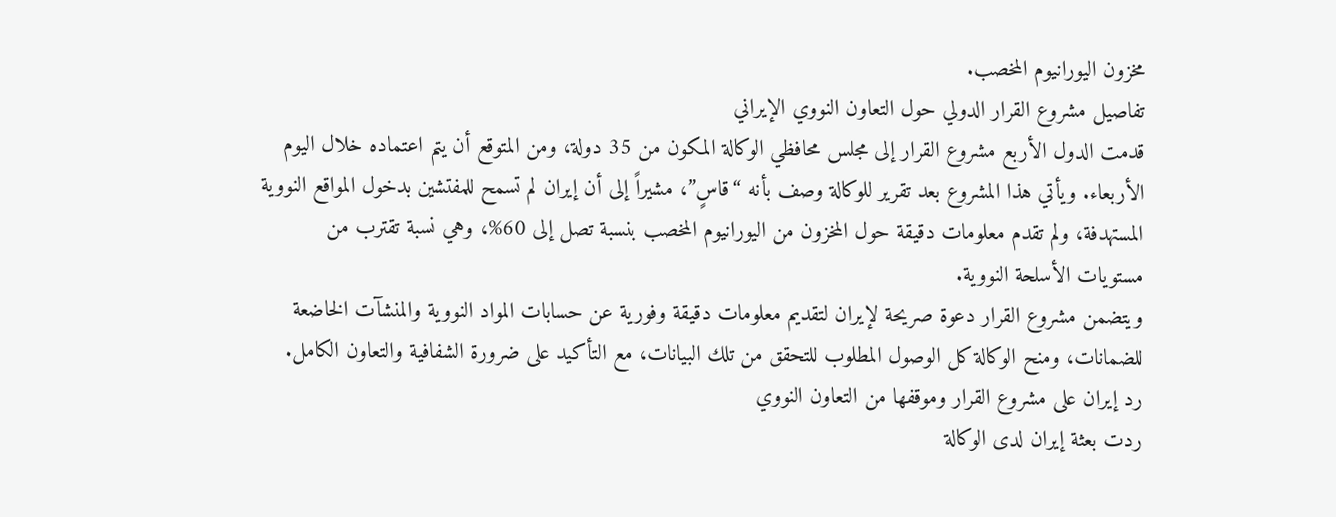مخزون اليورانيوم المخصب.
تفاصيل مشروع القرار الدولي حول التعاون النووي الإيراني
قدمت الدول الأربع مشروع القرار إلى مجلس محافظي الوكالة المكون من 35 دولة، ومن المتوقع أن يتم اعتماده خلال اليوم الأربعاء. ويأتي هذا المشروع بعد تقرير للوكالة وصف بأنه “قاسٍ”، مشيراً إلى أن إيران لم تسمح للمفتشين بدخول المواقع النووية المستهدفة، ولم تقدم معلومات دقيقة حول المخزون من اليورانيوم المخصب بنسبة تصل إلى 60%، وهي نسبة تقترب من مستويات الأسلحة النووية.
ويتضمن مشروع القرار دعوة صريحة لإيران لتقديم معلومات دقيقة وفورية عن حسابات المواد النووية والمنشآت الخاضعة للضمانات، ومنح الوكالة كل الوصول المطلوب للتحقق من تلك البيانات، مع التأكيد على ضرورة الشفافية والتعاون الكامل.
رد إيران على مشروع القرار وموقفها من التعاون النووي
ردت بعثة إيران لدى الوكالة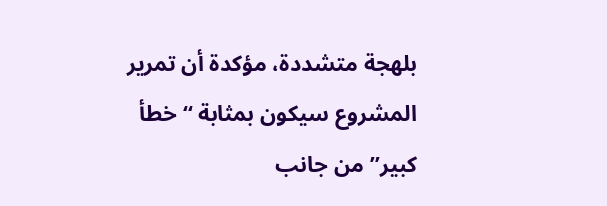بلهجة متشددة، مؤكدة أن تمرير المشروع سيكون بمثابة “خطأ كبير” من جانب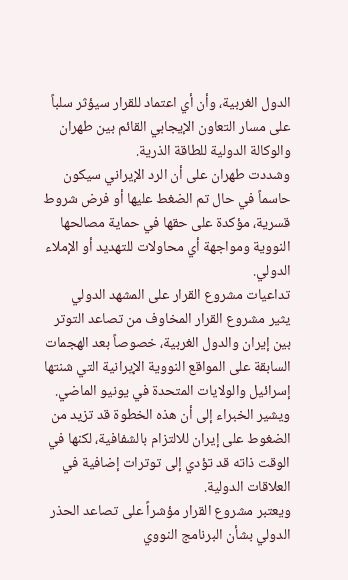الدول الغربية، وأن أي اعتماد للقرار سيؤثر سلباً على مسار التعاون الإيجابي القائم بين طهران والوكالة الدولية للطاقة الذرية.
وشددت طهران على أن الرد الإيراني سيكون حاسماً في حال تم الضغط عليها أو فرض شروط قسرية، مؤكدة على حقها في حماية مصالحها النووية ومواجهة أي محاولات للتهديد أو الإملاء الدولي.
تداعيات مشروع القرار على المشهد الدولي
يثير مشروع القرار المخاوف من تصاعد التوتر بين إيران والدول الغربية، خصوصاً بعد الهجمات السابقة على المواقع النووية الإيرانية التي شنتها إسرائيل والولايات المتحدة في يونيو الماضي. ويشير الخبراء إلى أن هذه الخطوة قد تزيد من الضغوط على إيران للالتزام بالشفافية، لكنها في الوقت ذاته قد تؤدي إلى توترات إضافية في العلاقات الدولية.
ويعتبر مشروع القرار مؤشراً على تصاعد الحذر الدولي بشأن البرنامج النووي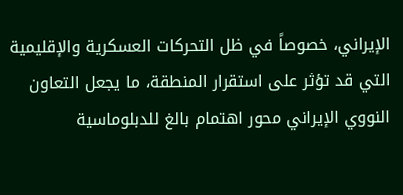الإيراني، خصوصاً في ظل التحركات العسكرية والإقليمية التي قد تؤثر على استقرار المنطقة، ما يجعل التعاون النووي الإيراني محور اهتمام بالغ للدبلوماسية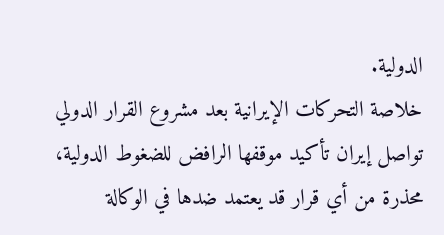الدولية.
خلاصة التحركات الإيرانية بعد مشروع القرار الدولي
تواصل إيران تأكيد موقفها الرافض للضغوط الدولية، محذرة من أي قرار قد يعتمد ضدها في الوكالة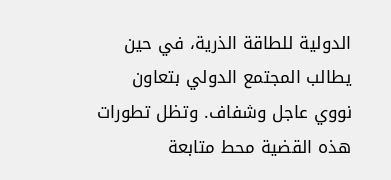الدولية للطاقة الذرية، في حين يطالب المجتمع الدولي بتعاون نووي عاجل وشفاف. وتظل تطورات هذه القضية محط متابعة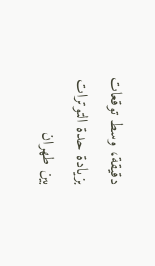دقيقة، وسط توقعات بزيادة حدة التوترات بين طهران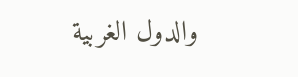والدول الغربية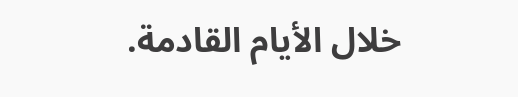خلال الأيام القادمة.